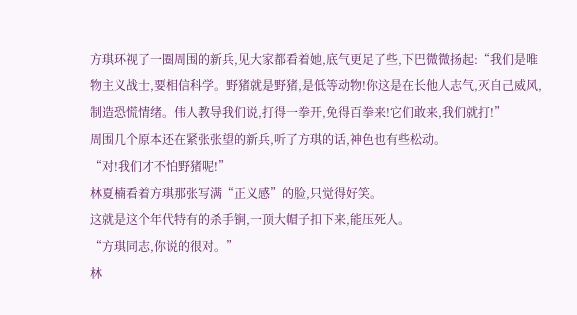方琪环视了一圈周围的新兵,见大家都看着她,底气更足了些,下巴微微扬起:“我们是唯物主义战士,要相信科学。野猪就是野猪,是低等动物!你这是在长他人志气,灭自己威风,制造恐慌情绪。伟人教导我们说,打得一拳开,免得百拳来!它们敢来,我们就打!”
周围几个原本还在紧张张望的新兵,听了方琪的话,神色也有些松动。
“对!我们才不怕野猪呢!”
林夏楠看着方琪那张写满“正义感”的脸,只觉得好笑。
这就是这个年代特有的杀手锏,一顶大帽子扣下来,能压死人。
“方琪同志,你说的很对。”
林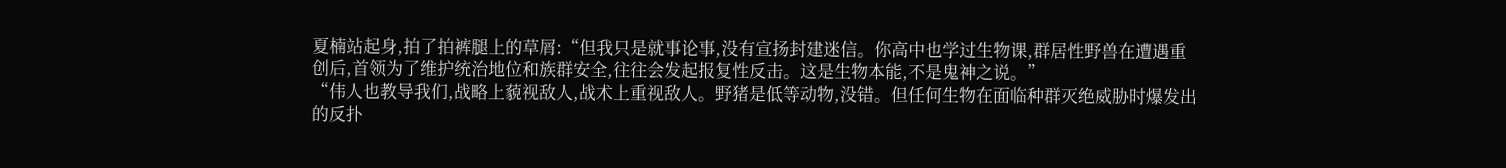夏楠站起身,拍了拍裤腿上的草屑:“但我只是就事论事,没有宣扬封建迷信。你高中也学过生物课,群居性野兽在遭遇重创后,首领为了维护统治地位和族群安全,往往会发起报复性反击。这是生物本能,不是鬼神之说。”
“伟人也教导我们,战略上藐视敌人,战术上重视敌人。野猪是低等动物,没错。但任何生物在面临种群灭绝威胁时爆发出的反扑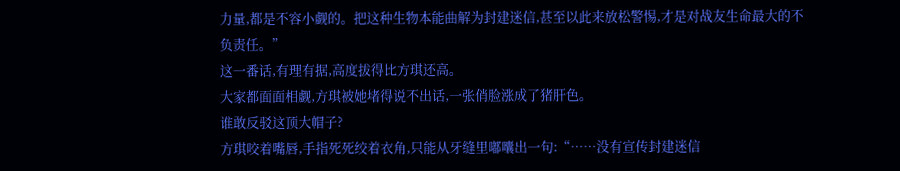力量,都是不容小觑的。把这种生物本能曲解为封建迷信,甚至以此来放松警惕,才是对战友生命最大的不负责任。”
这一番话,有理有据,高度拔得比方琪还高。
大家都面面相觑,方琪被她堵得说不出话,一张俏脸涨成了猪肝色。
谁敢反驳这顶大帽子?
方琪咬着嘴唇,手指死死绞着衣角,只能从牙缝里嘟囔出一句:“……没有宣传封建迷信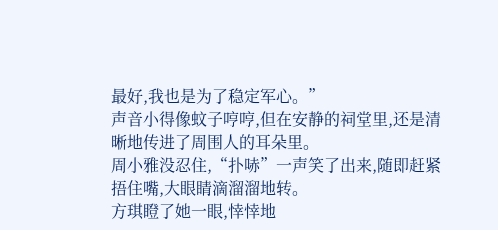最好,我也是为了稳定军心。”
声音小得像蚊子哼哼,但在安静的祠堂里,还是清晰地传进了周围人的耳朵里。
周小雅没忍住,“扑哧”一声笑了出来,随即赶紧捂住嘴,大眼睛滴溜溜地转。
方琪瞪了她一眼,悻悻地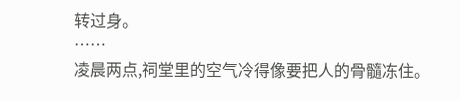转过身。
……
凌晨两点,祠堂里的空气冷得像要把人的骨髓冻住。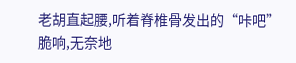老胡直起腰,听着脊椎骨发出的“咔吧”脆响,无奈地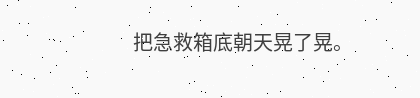把急救箱底朝天晃了晃。